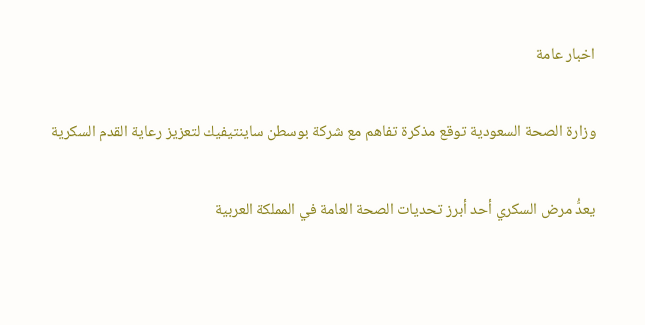اخبار عامة

وزارة الصحة السعودية توقع مذكرة تفاهم مع شركة بوسطن ساينتيفيك لتعزيز رعاية القدم السكرية

يعدُّ مرض السكري أحد أبرز تحديات الصحة العامة في المملكة العربية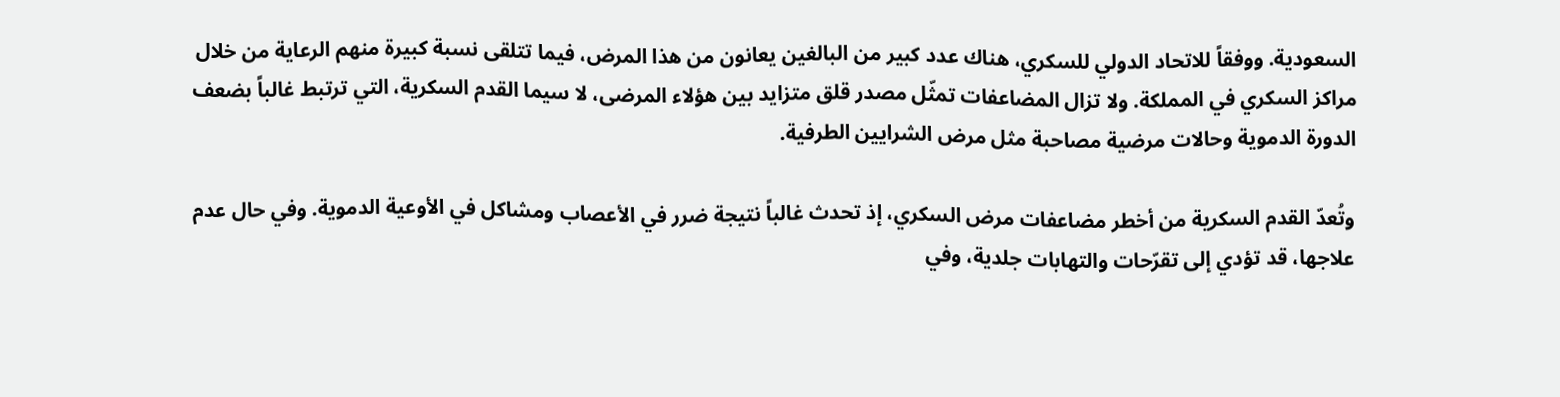السعودية. ووفقاً للاتحاد الدولي للسكري، هناك عدد كبير من البالغين يعانون من هذا المرض، فيما تتلقى نسبة كبيرة منهم الرعاية من خلال مراكز السكري في المملكة. ولا تزال المضاعفات تمثّل مصدر قلق متزايد بين هؤلاء المرضى، لا سيما القدم السكرية، التي ترتبط غالباً بضعف الدورة الدموية وحالات مرضية مصاحبة مثل مرض الشرايين الطرفية.

وتُعدّ القدم السكرية من أخطر مضاعفات مرض السكري، إذ تحدث غالباً نتيجة ضرر في الأعصاب ومشاكل في الأوعية الدموية. وفي حال عدم علاجها، قد تؤدي إلى تقرّحات والتهابات جلدية، وفي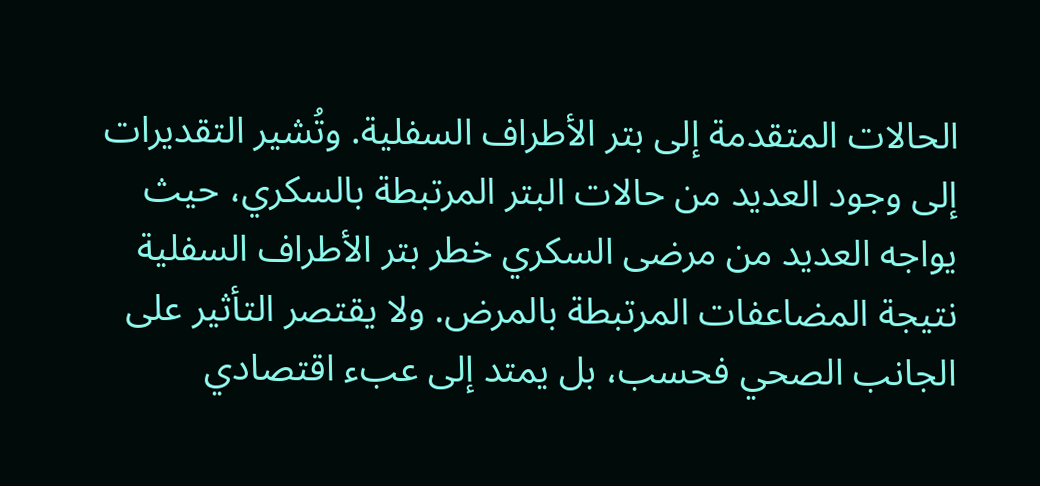الحالات المتقدمة إلى بتر الأطراف السفلية. وتُشير التقديرات إلى وجود العديد من حالات البتر المرتبطة بالسكري، حيث يواجه العديد من مرضى السكري خطر بتر الأطراف السفلية نتيجة المضاعفات المرتبطة بالمرض. ولا يقتصر التأثير على الجانب الصحي فحسب، بل يمتد إلى عبء اقتصادي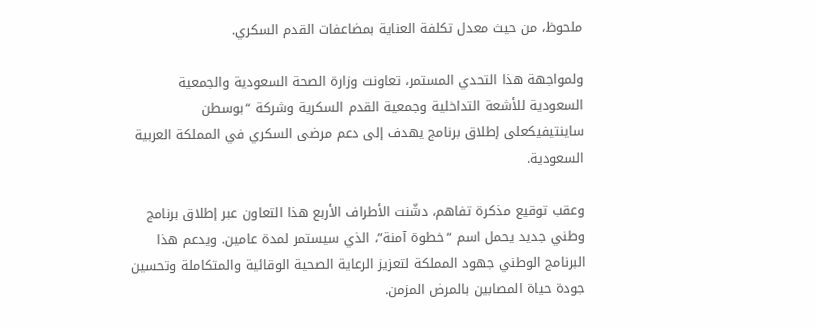ملحوظ، من حيث معدل تكلفة العناية بمضاعفات القدم السكري.

ولمواجهة هذا التحدي المستمر، تعاونت وزارة الصحة السعودية والجمعية السعودية للأشعة التداخلية وجمعية القدم السكرية وشركة “بوسطن ساينتيفيكعلى إطلاق برنامج يهدف إلى دعم مرضى السكري في المملكة العربية السعودية.

وعقب توقيع مذكرة تفاهم، دشّنت الأطراف الأربع هذا التعاون عبر إطلاق برنامج وطني جديد يحمل اسم “خطوة آمنة”، الذي سيستمر لمدة عامين. ويدعم هذا البرنامج الوطني جهود المملكة لتعزيز الرعاية الصحية الوقائية والمتكاملة وتحسين جودة حياة المصابين بالمرض المزمن.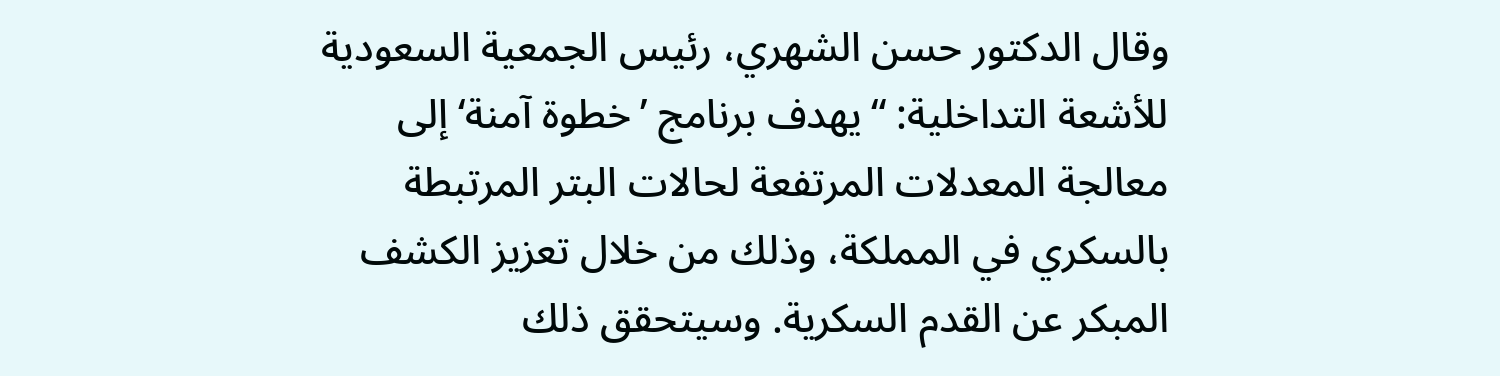وقال الدكتور حسن الشهري، رئيس الجمعية السعودية للأشعة التداخلية: “يهدف برنامج ’خطوة آمنة‘ إلى معالجة المعدلات المرتفعة لحالات البتر المرتبطة بالسكري في المملكة، وذلك من خلال تعزيز الكشف المبكر عن القدم السكرية. وسيتحقق ذلك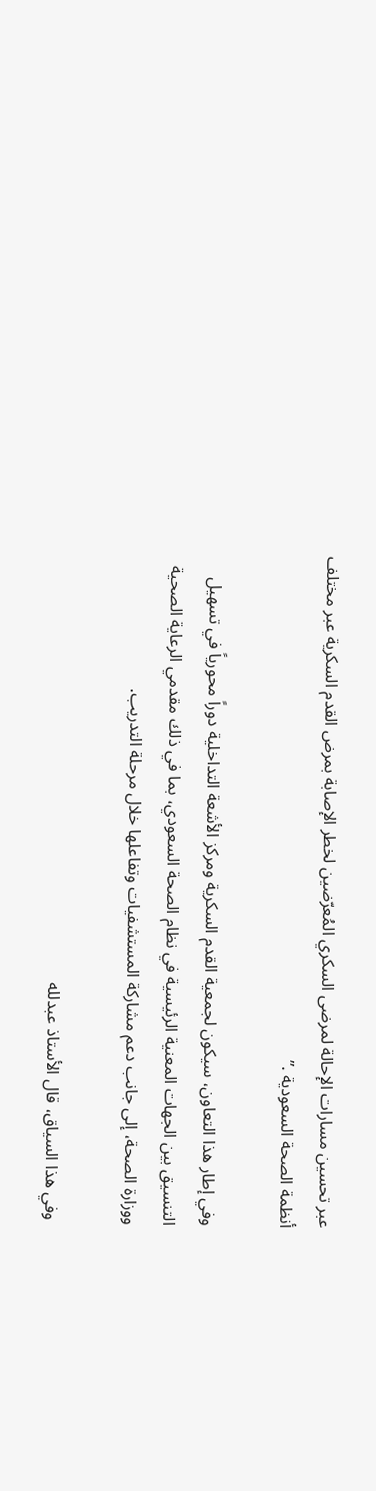عبر تحسين مسارات الإحالة لمرضى السكري المُعرّضين لخطر الإصابة بمرض القدم السكرية عبر مختلف أنظمة الصحة السعودية .”

وفي إطار هذا التعاون، سيكون لجمعية القدم السكرية ومركز الأشعة التداخلية دوراً محورياً في تسهيل التنسيق بين الجهات المعنية الرئيسية في نظام الصحة السعودي، بما في ذلك مقدمي الرعاية الصحية ووزارة الصحة، إلى جانب دعم مشاركة المستشفيات وتفاعلها خلال مرحلة التدريب.

 وفي هذا السياق، قال الأستاذ عبدلله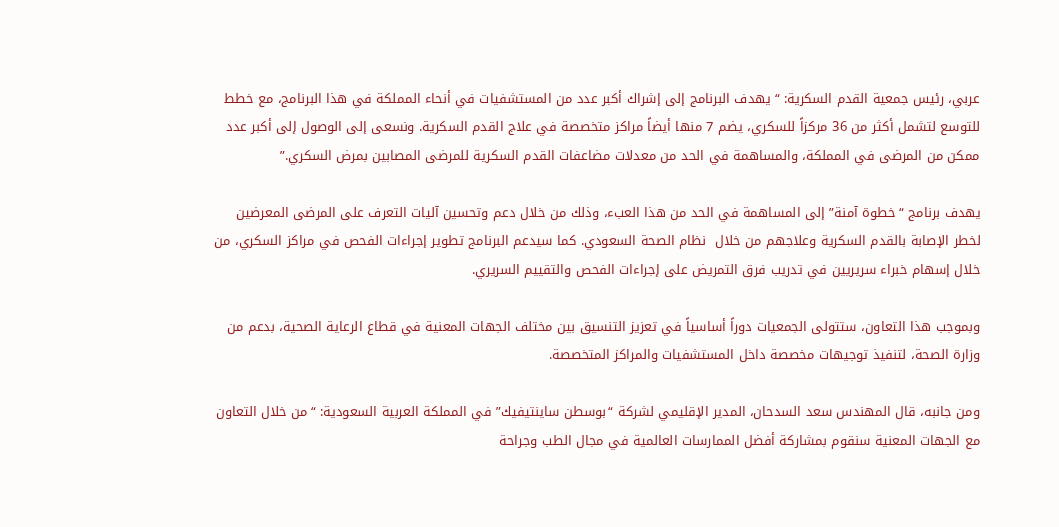عربي، رئيس جمعية القدم السكرية: “يهدف البرنامج إلى إشراك أكبر عدد من المستشفيات في أنحاء المملكة في هذا البرنامج، مع خطط للتوسع لتشمل أكثر من 36 مركزاً للسكري، يضم 7 منها أيضاً مراكز متخصصة في علاج القدم السكرية. ونسعى إلى الوصول إلى أكبر عدد ممكن من المرضى في المملكة، والمساهمة في الحد من معدلات مضاعفات القدم السكرية للمرضى المصابين بمرض السكري.”

يهدف برنامج “خطوة آمنة” إلى المساهمة في الحد من هذا العبء، وذلك من خلال دعم وتحسين آليات التعرف على المرضى المعرضين لخطر الإصابة بالقدم السكرية وعلاجهم من خلال  نظام الصحة السعودي. كما سيدعم البرنامج تطوير إجراءات الفحص في مراكز السكري، من خلال إسهام خبراء سريريين في تدريب فرق التمريض على إجراءات الفحص والتقييم السريري.

وبموجب هذا التعاون، ستتولى الجمعيات دوراً أساسياً في تعزيز التنسيق بين مختلف الجهات المعنية في قطاع الرعاية الصحية، بدعم من وزارة الصحة، لتنفيذ توجيهات مخصصة داخل المستشفيات والمراكز المتخصصة.

ومن جانبه، قال المهندس سعد السدحان، المدير الإقليمي لشركة “بوسطن ساينتيفيك” في المملكة العربية السعودية: “من خلال التعاون مع الجهات المعنية سنقوم بمشاركة أفضل الممارسات العالمية في مجال الطب وجراحة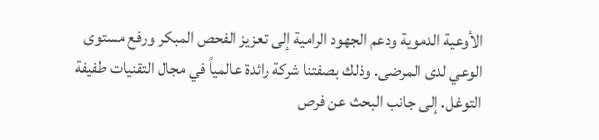الأوعية الدموية ودعم الجهود الرامية إلى تعزيز الفحص المبكر ورفع مستوى الوعي لدى المرضى. وذلك بصفتنا شركة رائدة عالمياً في مجال التقنيات طفيفة التوغل. إلى جانب البحث عن فرص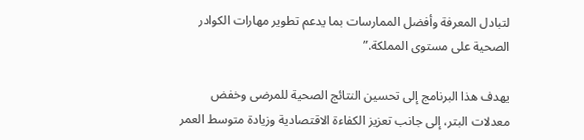لتبادل المعرفة وأفضل الممارسات بما يدعم تطوير مهارات الكوادر الصحية على مستوى المملكة.”

يهدف هذا البرنامج إلى تحسين النتائج الصحية للمرضى وخفض معدلات البتر، إلى جانب تعزيز الكفاءة الاقتصادية وزيادة متوسط العمر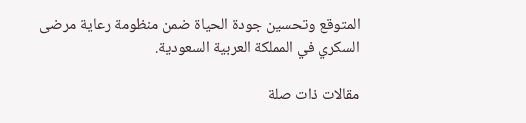المتوقع وتحسين جودة الحياة ضمن منظومة رعاية مرضى السكري في المملكة العربية السعودية.

مقالات ذات صلة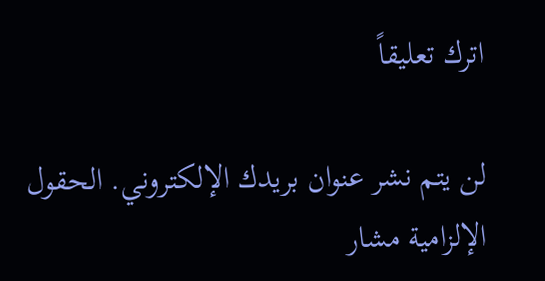اترك تعليقاً

لن يتم نشر عنوان بريدك الإلكتروني. الحقول الإلزامية مشار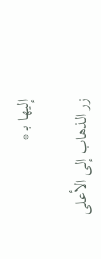إليها بـ *

زر الذهاب إلى الأعلى